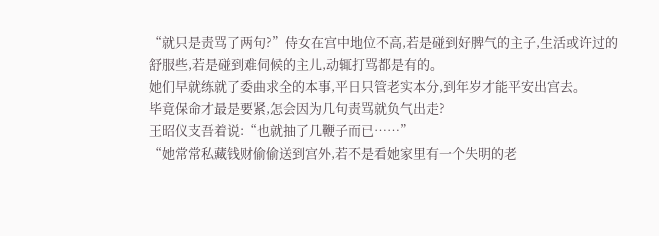“就只是责骂了两句?”侍女在宫中地位不高,若是碰到好脾气的主子,生活或许过的舒服些,若是碰到难伺候的主儿,动辄打骂都是有的。
她们早就练就了委曲求全的本事,平日只管老实本分,到年岁才能平安出宫去。
毕竟保命才最是要紧,怎会因为几句责骂就负气出走?
王昭仪支吾着说:“也就抽了几鞭子而已……”
“她常常私藏钱财偷偷送到宫外,若不是看她家里有一个失明的老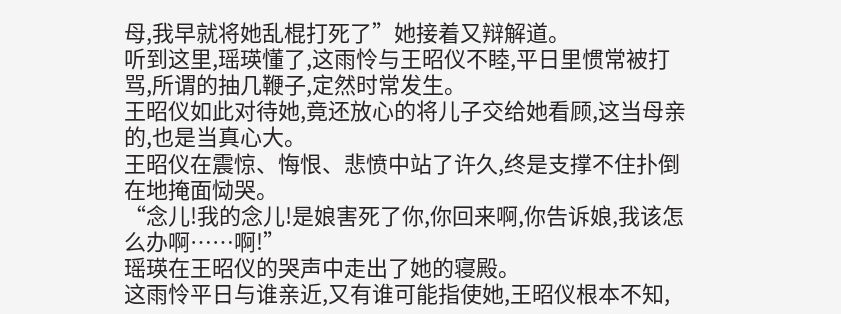母,我早就将她乱棍打死了”她接着又辩解道。
听到这里,瑶瑛懂了,这雨怜与王昭仪不睦,平日里惯常被打骂,所谓的抽几鞭子,定然时常发生。
王昭仪如此对待她,竟还放心的将儿子交给她看顾,这当母亲的,也是当真心大。
王昭仪在震惊、悔恨、悲愤中站了许久,终是支撑不住扑倒在地掩面恸哭。
“念儿!我的念儿!是娘害死了你,你回来啊,你告诉娘,我该怎么办啊……啊!”
瑶瑛在王昭仪的哭声中走出了她的寝殿。
这雨怜平日与谁亲近,又有谁可能指使她,王昭仪根本不知,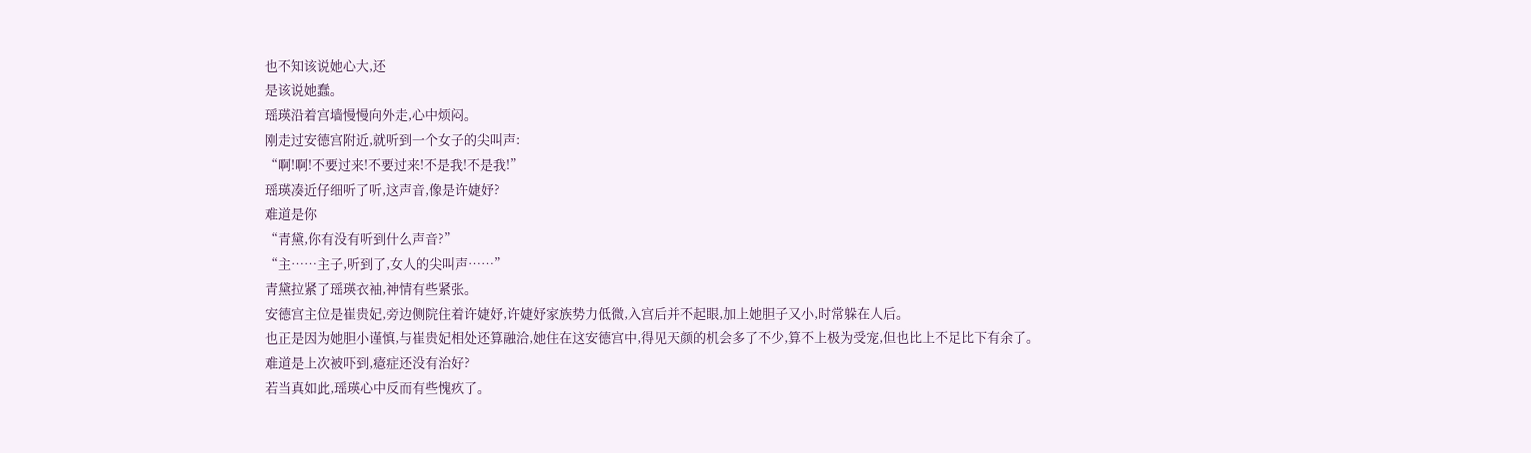也不知该说她心大,还
是该说她蠢。
瑶瑛沿着宫墙慢慢向外走,心中烦闷。
刚走过安德宫附近,就听到一个女子的尖叫声:
“啊!啊!不要过来!不要过来!不是我!不是我!”
瑶瑛凑近仔细听了听,这声音,像是许婕妤?
难道是你
“青黛,你有没有听到什么声音?”
“主……主子,听到了,女人的尖叫声……”
青黛拉紧了瑶瑛衣袖,神情有些紧张。
安德宫主位是崔贵妃,旁边侧院住着许婕妤,许婕妤家族势力低微,入宫后并不起眼,加上她胆子又小,时常躲在人后。
也正是因为她胆小谨慎,与崔贵妃相处还算融洽,她住在这安德宫中,得见天颜的机会多了不少,算不上极为受宠,但也比上不足比下有余了。
难道是上次被吓到,癔症还没有治好?
若当真如此,瑶瑛心中反而有些愧疚了。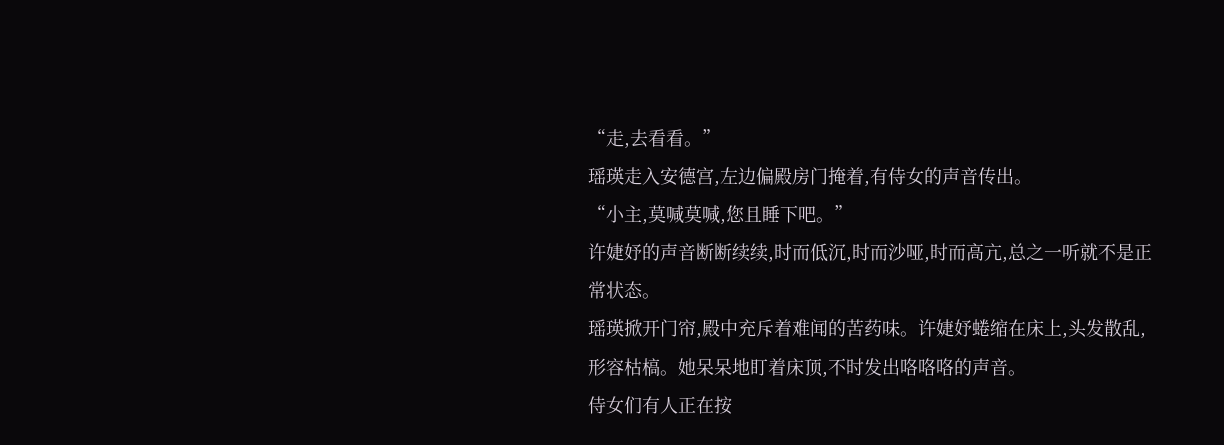“走,去看看。”
瑶瑛走入安德宫,左边偏殿房门掩着,有侍女的声音传出。
“小主,莫喊莫喊,您且睡下吧。”
许婕妤的声音断断续续,时而低沉,时而沙哑,时而高亢,总之一听就不是正常状态。
瑶瑛掀开门帘,殿中充斥着难闻的苦药味。许婕妤蜷缩在床上,头发散乱,形容枯槁。她呆呆地盯着床顶,不时发出咯咯咯的声音。
侍女们有人正在按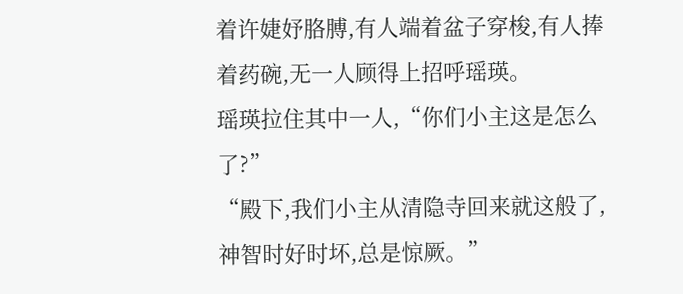着许婕妤胳膊,有人端着盆子穿梭,有人捧着药碗,无一人顾得上招呼瑶瑛。
瑶瑛拉住其中一人,“你们小主这是怎么了?”
“殿下,我们小主从清隐寺回来就这般了,神智时好时坏,总是惊厥。”